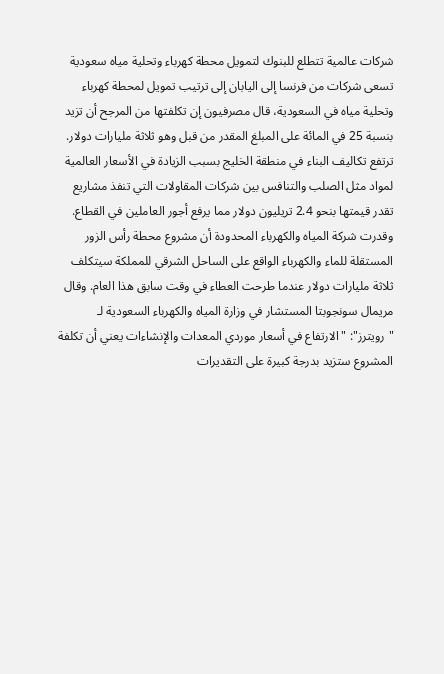شركات عالمية تتطلع للبنوك لتمويل محطة كهرباء وتحلية مياه سعودية
تسعى شركات من فرنسا إلى اليابان إلى ترتيب تمويل لمحطة كهرباء وتحلية مياه في السعودية، قال مصرفيون إن تكلفتها من المرجح أن تزيد بنسبة 25 في المائة على المبلغ المقدر من قبل وهو ثلاثة مليارات دولار.
ترتفع تكاليف البناء في منطقة الخليج بسبب الزيادة في الأسعار العالمية لمواد مثل الصلب والتنافس بين شركات المقاولات التي تنفذ مشاريع تقدر قيمتها بنحو 2.4 تريليون دولار مما يرفع أجور العاملين في القطاع.
وقدرت شركة المياه والكهرباء المحدودة أن مشروع محطة رأس الزور المستقلة للماء والكهرباء الواقع على الساحل الشرقي للمملكة سيتكلف ثلاثة مليارات دولار عندما طرحت العطاء في وقت سابق هذا العام. وقال مريمال سونجوبتا المستشار في وزارة المياه والكهرباء السعودية لـ "رويترز": "الارتفاع في أسعار موردي المعدات والإنشاءات يعني أن تكلفة المشروع ستزيد بدرجة كبيرة على التقديرات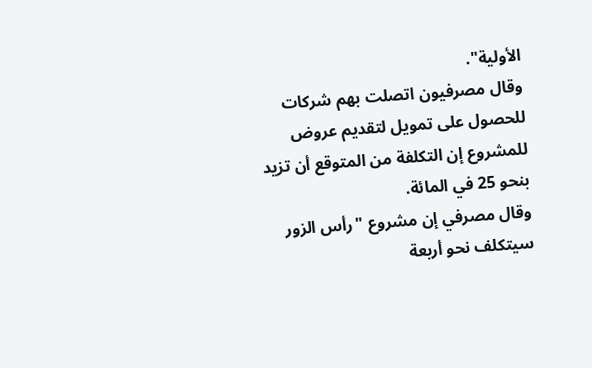الأولية".
وقال مصرفيون اتصلت بهم شركات للحصول على تمويل لتقديم عروض للمشروع إن التكلفة من المتوقع أن تزيد بنحو 25 في المائة.
وقال مصرفي إن مشروع "رأس الزور سيتكلف نحو أربعة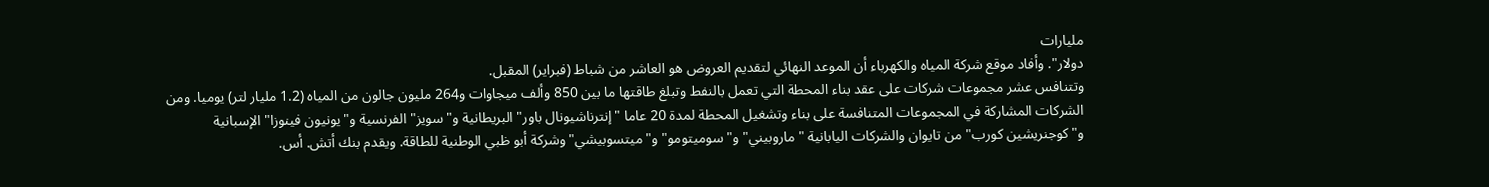مليارات
دولار". وأفاد موقع شركة المياه والكهرباء أن الموعد النهائي لتقديم العروض هو العاشر من شباط (فبراير) المقبل.
وتتنافس عشر مجموعات شركات على عقد بناء المحطة التي تعمل بالنفط وتبلغ طاقتها ما بين 850 وألف ميجاوات و264 مليون جالون من المياه (1.2 مليار لتر) يوميا. ومن الشركات المشاركة في المجموعات المتنافسة على بناء وتشغيل المحطة لمدة 20 عاما "إنترناشيونال باور" البريطانية و"سويز" الفرنسية و"يونيون فينوزا" الإسبانية و"كوجنريشين كورب" من تايوان والشركات اليابانية "ماروبيني" و"سوميتومو" و"ميتسوبيشي" وشركة أبو ظبي الوطنية للطاقة. ويقدم بنك أتش. أس.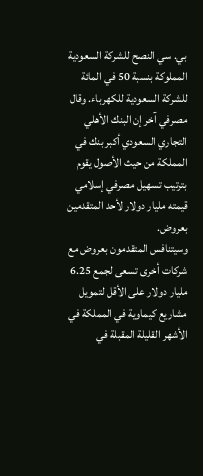بي. سي النصح للشركة السعودية المملوكة بنسبة 50 في المائة للشركة السعودية للكهرباء. وقال مصرفي آخر إن البنك الأهلي التجاري السعودي أكبر بنك في المملكة من حيث الأصول يقوم بترتيب تسهيل مصرفي إسلامي قيمته مليار دولار لأحد المتقدمين بعروض.
وسيتنافس المتقدمون بعروض مع شركات أخرى تسعى لجمع 6.25 مليار دولار على الأقل لتمويل مشاريع كيماوية في المملكة في الأشهر القليلة المقبلة في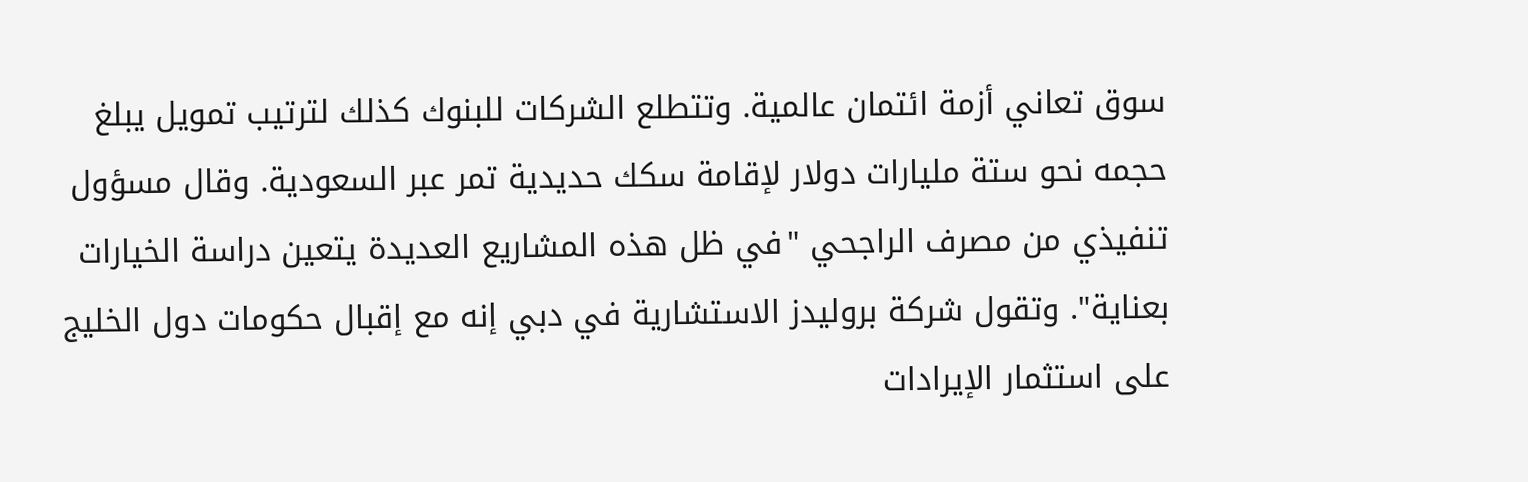سوق تعاني أزمة ائتمان عالمية. وتتطلع الشركات للبنوك كذلك لترتيب تمويل يبلغ حجمه نحو ستة مليارات دولار لإقامة سكك حديدية تمر عبر السعودية. وقال مسؤول تنفيذي من مصرف الراجحي "في ظل هذه المشاريع العديدة يتعين دراسة الخيارات بعناية". وتقول شركة بروليدز الاستشارية في دبي إنه مع إقبال حكومات دول الخليج على استثمار الإيرادات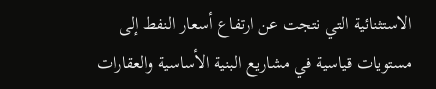الاستثنائية التي نتجت عن ارتفاع أسعار النفط إلى مستويات قياسية في مشاريع البنية الأساسية والعقارات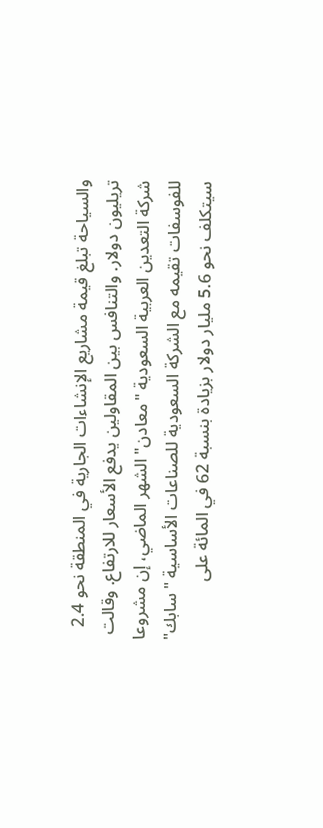والسياحة تبلغ قيمة مشاريع الإنشاءات الجارية في المنطقة نحو 2.4 تريليون دولار. والتنافس بين المقاولين يدفع الأسعار للارتفاع. وقالت شركة التعدين العربية السعودية "معادن" الشهر الماضي، إن مشروعا للفوسفات تقيمه مع الشركة السعودية للصناعات الأساسية "سابك" سيتكلف نحو 5.6 مليار دولار بزيادة بنسبة 62 في المائة على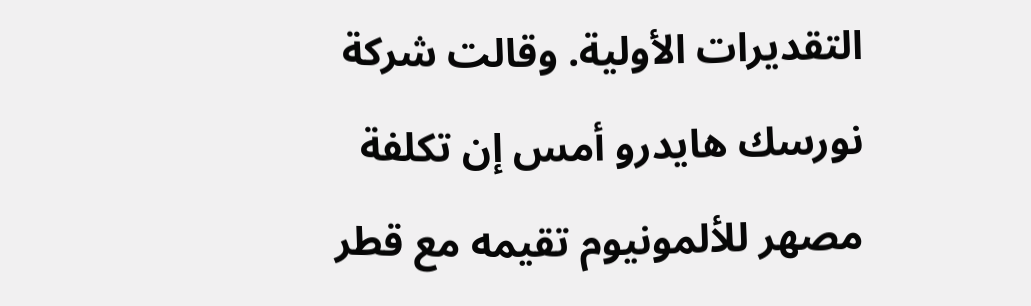التقديرات الأولية. وقالت شركة نورسك هايدرو أمس إن تكلفة مصهر للألمونيوم تقيمه مع قطر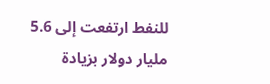للنفط ارتفعت إلى 5.6 مليار دولار بزيادة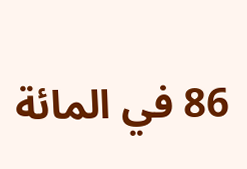86 في المائة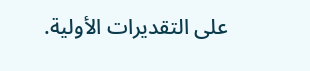على التقديرات الأولية.